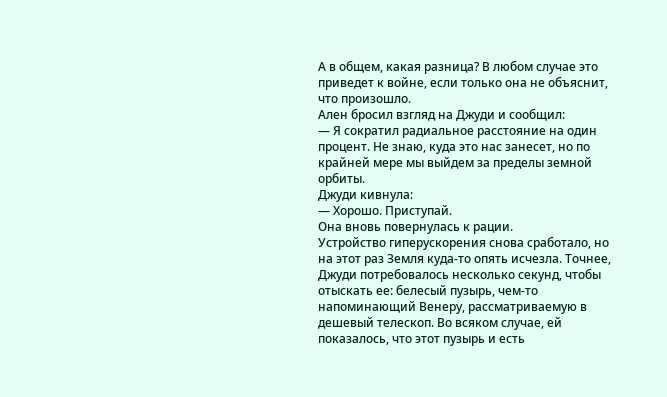А в общем, какая разница? В любом случае это приведет к войне, если только она не объяснит, что произошло.
Ален бросил взгляд на Джуди и сообщил:
— Я сократил радиальное расстояние на один процент. Не знаю, куда это нас занесет, но по крайней мере мы выйдем за пределы земной орбиты.
Джуди кивнула:
— Хорошо. Приступай.
Она вновь повернулась к рации.
Устройство гиперускорения снова сработало, но на этот раз Земля куда-то опять исчезла. Точнее, Джуди потребовалось несколько секунд, чтобы отыскать ее: белесый пузырь, чем-то напоминающий Венеру, рассматриваемую в дешевый телескоп. Во всяком случае, ей показалось, что этот пузырь и есть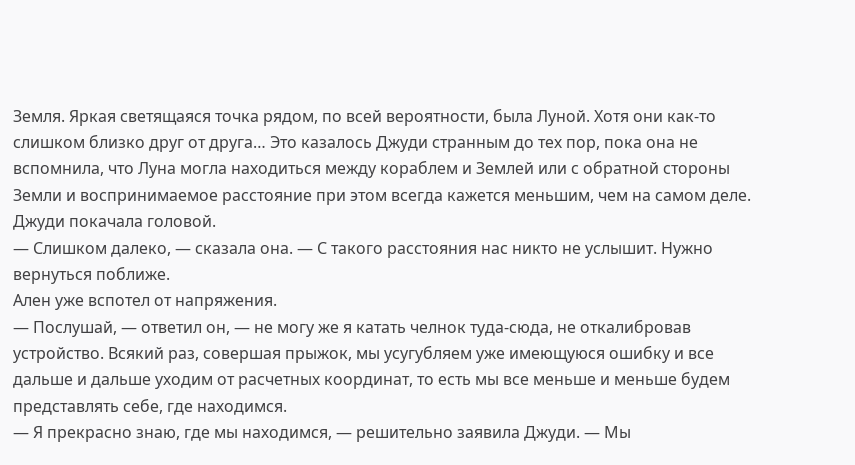Земля. Яркая светящаяся точка рядом, по всей вероятности, была Луной. Хотя они как-то слишком близко друг от друга… Это казалось Джуди странным до тех пор, пока она не вспомнила, что Луна могла находиться между кораблем и Землей или с обратной стороны Земли и воспринимаемое расстояние при этом всегда кажется меньшим, чем на самом деле.
Джуди покачала головой.
— Слишком далеко, — сказала она. — С такого расстояния нас никто не услышит. Нужно вернуться поближе.
Ален уже вспотел от напряжения.
— Послушай, — ответил он, — не могу же я катать челнок туда-сюда, не откалибровав устройство. Всякий раз, совершая прыжок, мы усугубляем уже имеющуюся ошибку и все дальше и дальше уходим от расчетных координат, то есть мы все меньше и меньше будем представлять себе, где находимся.
— Я прекрасно знаю, где мы находимся, — решительно заявила Джуди. — Мы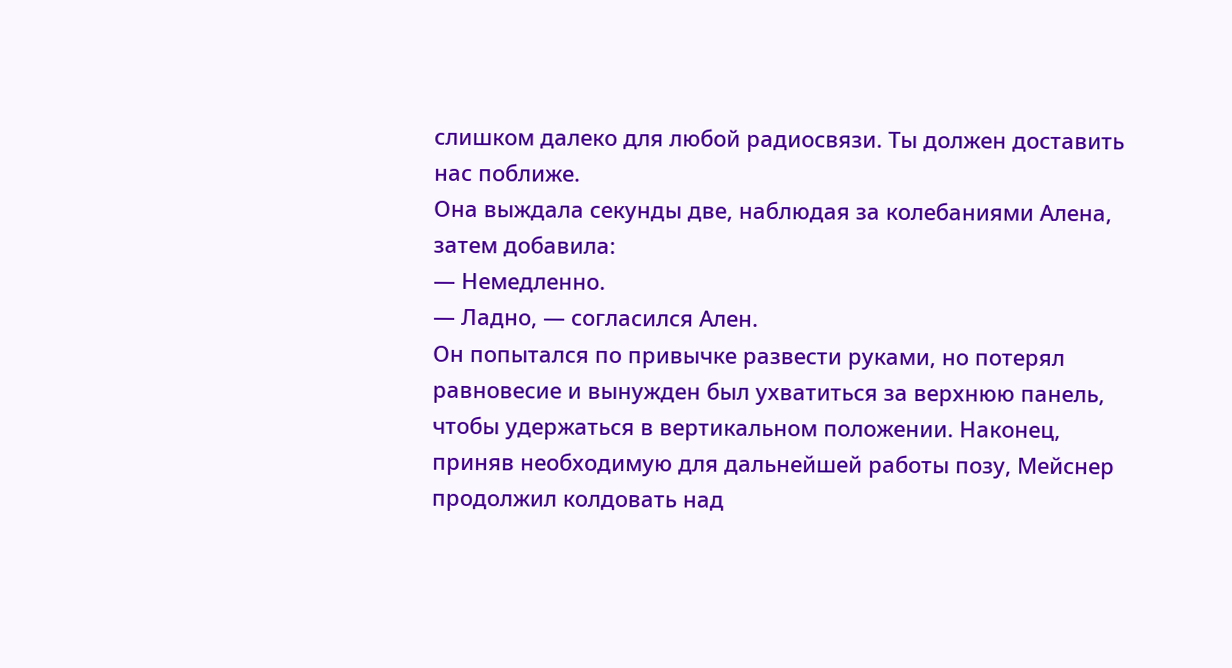слишком далеко для любой радиосвязи. Ты должен доставить нас поближе.
Она выждала секунды две, наблюдая за колебаниями Алена, затем добавила:
— Немедленно.
— Ладно, — согласился Ален.
Он попытался по привычке развести руками, но потерял равновесие и вынужден был ухватиться за верхнюю панель, чтобы удержаться в вертикальном положении. Наконец, приняв необходимую для дальнейшей работы позу, Мейснер продолжил колдовать над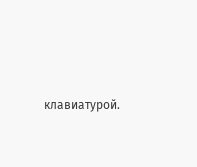клавиатурой.